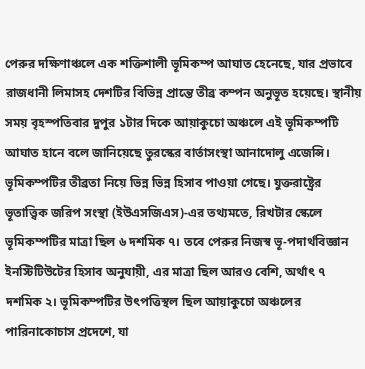পেরুর দক্ষিণাঞ্চলে এক শক্তিশালী ভূমিকম্প আঘাত হেনেছে, যার প্রভাবে রাজধানী লিমাসহ দেশটির বিভিন্ন প্রান্তে তীব্র কম্পন অনুভূত হয়েছে। স্থানীয় সময় বৃহস্পতিবার দুপুর ১টার দিকে আয়াকুচো অঞ্চলে এই ভূমিকম্পটি আঘাত হানে বলে জানিয়েছে তুরস্কের বার্তাসংস্থা আনাদোলু এজেন্সি।
ভূমিকম্পটির তীব্রতা নিয়ে ভিন্ন ভিন্ন হিসাব পাওয়া গেছে। যুক্তরাষ্ট্রের ভূতাত্ত্বিক জরিপ সংস্থা (ইউএসজিএস)-এর তথ্যমতে, রিখটার স্কেলে ভূমিকম্পটির মাত্রা ছিল ৬ দশমিক ৭। তবে পেরুর নিজস্ব ভূ-পদার্থবিজ্ঞান ইনস্টিটিউটের হিসাব অনুযায়ী, এর মাত্রা ছিল আরও বেশি, অর্থাৎ ৭ দশমিক ২। ভূমিকম্পটির উৎপত্তিস্থল ছিল আয়াকুচো অঞ্চলের পারিনাকোচাস প্রদেশে, যা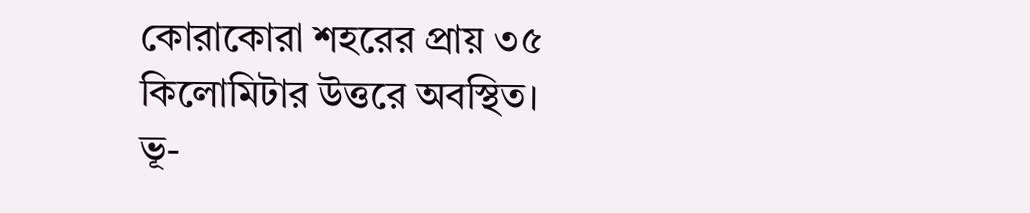কোরাকোরা শহরের প্রায় ৩৫ কিলোমিটার উত্তরে অবস্থিত। ভূ-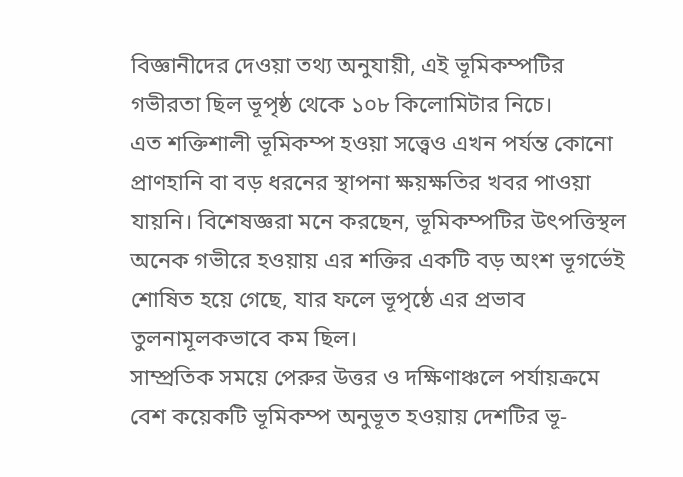বিজ্ঞানীদের দেওয়া তথ্য অনুযায়ী, এই ভূমিকম্পটির গভীরতা ছিল ভূপৃষ্ঠ থেকে ১০৮ কিলোমিটার নিচে।
এত শক্তিশালী ভূমিকম্প হওয়া সত্ত্বেও এখন পর্যন্ত কোনো প্রাণহানি বা বড় ধরনের স্থাপনা ক্ষয়ক্ষতির খবর পাওয়া যায়নি। বিশেষজ্ঞরা মনে করছেন, ভূমিকম্পটির উৎপত্তিস্থল অনেক গভীরে হওয়ায় এর শক্তির একটি বড় অংশ ভূগর্ভেই শোষিত হয়ে গেছে, যার ফলে ভূপৃষ্ঠে এর প্রভাব তুলনামূলকভাবে কম ছিল।
সাম্প্রতিক সময়ে পেরুর উত্তর ও দক্ষিণাঞ্চলে পর্যায়ক্রমে বেশ কয়েকটি ভূমিকম্প অনুভূত হওয়ায় দেশটির ভূ-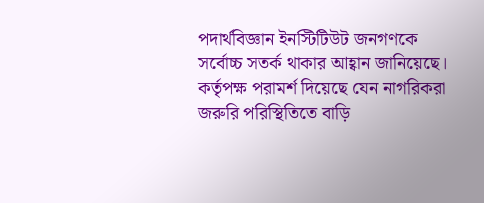পদার্থবিজ্ঞান ইনস্টিটিউট জনগণকে সর্বোচ্চ সতর্ক থাকার আহ্বান জানিয়েছে। কর্তৃপক্ষ পরামর্শ দিয়েছে যেন নাগরিকরা জরুরি পরিস্থিতিতে বাড়ি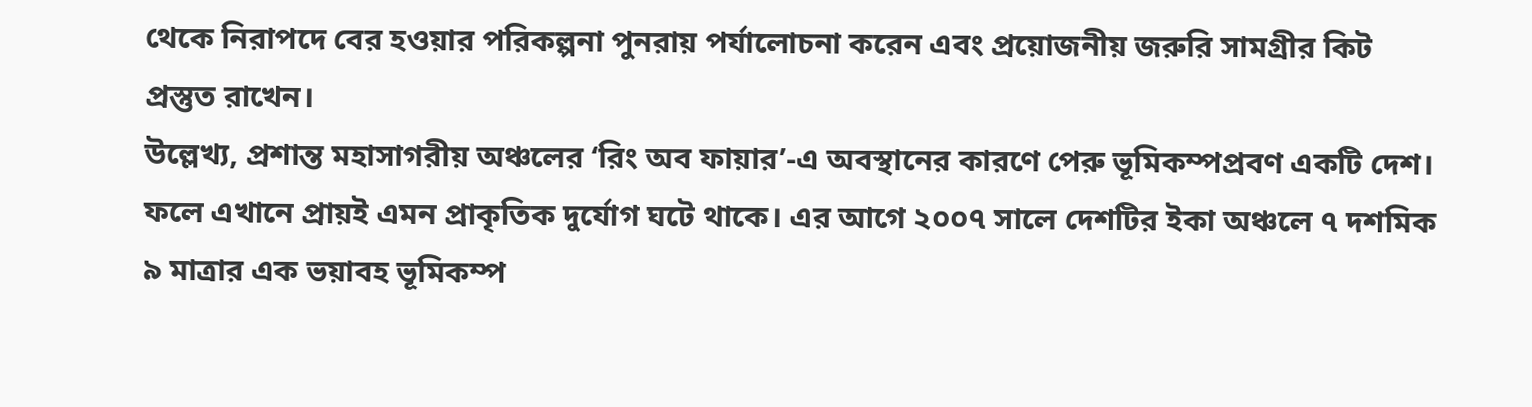থেকে নিরাপদে বের হওয়ার পরিকল্পনা পুনরায় পর্যালোচনা করেন এবং প্রয়োজনীয় জরুরি সামগ্রীর কিট প্রস্তুত রাখেন।
উল্লেখ্য, প্রশান্ত মহাসাগরীয় অঞ্চলের ‘রিং অব ফায়ার’-এ অবস্থানের কারণে পেরু ভূমিকম্পপ্রবণ একটি দেশ। ফলে এখানে প্রায়ই এমন প্রাকৃতিক দুর্যোগ ঘটে থাকে। এর আগে ২০০৭ সালে দেশটির ইকা অঞ্চলে ৭ দশমিক ৯ মাত্রার এক ভয়াবহ ভূমিকম্প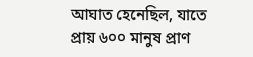আঘাত হেনেছিল, যাতে প্রায় ৬০০ মানুষ প্রাণ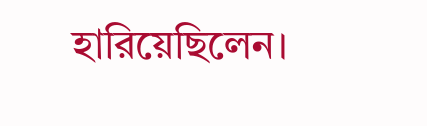হারিয়েছিলেন।